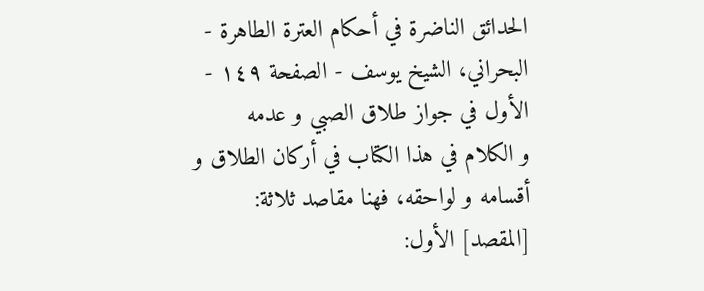الحدائق الناضرة في أحكام العترة الطاهرة - البحراني، الشيخ يوسف - الصفحة ١٤٩ - الأول في جواز طلاق الصبي و عدمه
و الكلام في هذا الكتاب في أركان الطلاق و أقسامه و لواحقه، فهنا مقاصد ثلاثة:
[المقصد] الأول: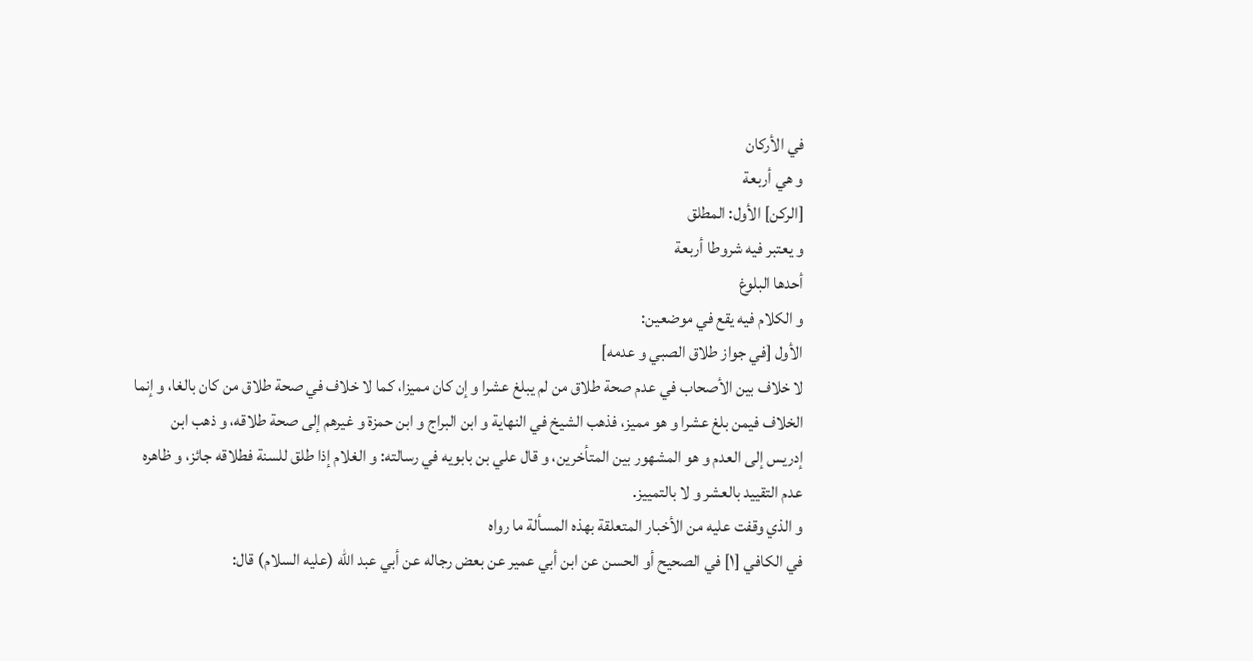في الأركان
و هي أربعة
[الركن] الأول: المطلق
و يعتبر فيه شروطا أربعة
أحدها البلوغ
و الكلام فيه يقع في موضعين:
الأول [في جواز طلاق الصبي و عدمه]
لا خلاف بين الأصحاب في عدم صحة طلاق من لم يبلغ عشرا و إن كان مميزا، كما لا خلاف في صحة طلاق من كان بالغا، و إنما الخلاف فيمن بلغ عشرا و هو مميز، فذهب الشيخ في النهاية و ابن البراج و ابن حمزة و غيرهم إلى صحة طلاقه، و ذهب ابن إدريس إلى العدم و هو المشهور بين المتأخرين، و قال علي بن بابويه في رسالته: و الغلام إذا طلق للسنة فطلاقه جائز، و ظاهره عدم التقييد بالعشر و لا بالتمييز.
و الذي وقفت عليه من الأخبار المتعلقة بهذه المسألة ما رواه
في الكافي [١] في الصحيح أو الحسن عن ابن أبي عمير عن بعض رجاله عن أبي عبد الله (عليه السلام) قال: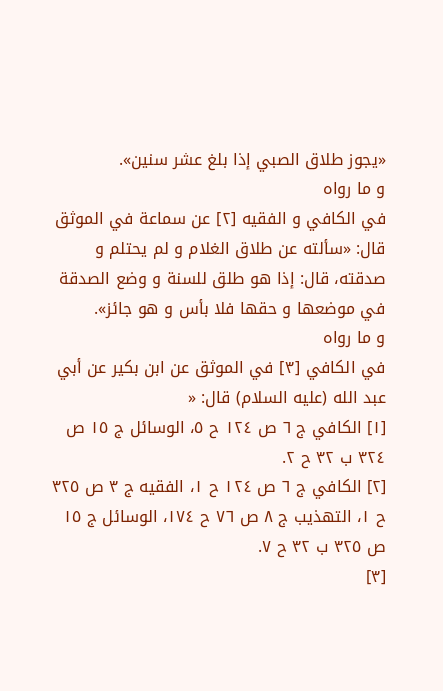«يجوز طلاق الصبي إذا بلغ عشر سنين».
و ما رواه
في الكافي و الفقيه [٢] عن سماعة في الموثق قال: «سألته عن طلاق الغلام و لم يحتلم و صدقته، قال: إذا هو طلق للسنة و وضع الصدقة في موضعها و حقها فلا بأس و هو جائز».
و ما رواه
في الكافي [٣] في الموثق عن ابن بكير عن أبي عبد الله (عليه السلام) قال: «
[١] الكافي ج ٦ ص ١٢٤ ح ٥، الوسائل ج ١٥ ص ٣٢٤ ب ٣٢ ح ٢.
[٢] الكافي ج ٦ ص ١٢٤ ح ١، الفقيه ج ٣ ص ٣٢٥ ح ١، التهذيب ج ٨ ص ٧٦ ح ١٧٤، الوسائل ج ١٥ ص ٣٢٥ ب ٣٢ ح ٧.
[٣]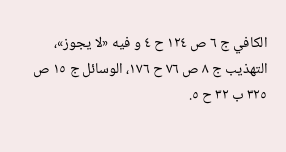الكافي ج ٦ ص ١٢٤ ح ٤ و فيه «لا يجوز»، التهذيب ج ٨ ص ٧٦ ح ١٧٦، الوسائل ج ١٥ ص ٣٢٥ ب ٣٢ ح ٥.